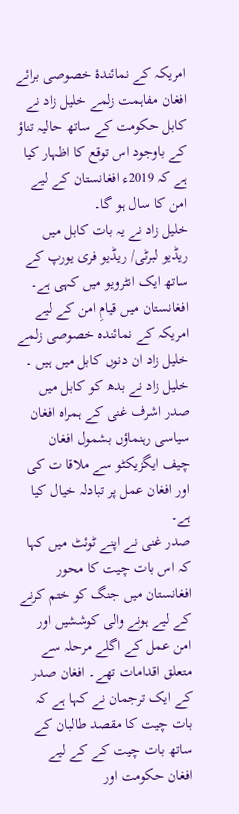امریکہ کے نمائندۂ خصوصی برائے افغان مفاہمت زلمے خلیل زاد نے کابل حکومت کے ساتھ حالیہ تناؤ کے باوجود اس توقع کا اظہار کیا ہے کہ 2019ء افغانستان کے لیے امن کا سال ہو گا۔
خلیل زاد نے یہ بات کابل میں ریڈیو لبرٹی/ ریڈیو فری یورپ کے ساتھ ایک انٹرویو میں کہی ہے۔
افغانستان میں قیامِ امن کے لیے امریکہ کے نمائندہ خصوصی زلمے خلیل زاد ان دنوں کابل میں ہیں ۔ خلیل زاد نے بدھ کو کابل میں صدر اشرف غنی کے ہمراہ افغان سیاسی رہنماؤں بشمول افغان چیف ایگزیکٹو سے ملاقا ت کی اور افغان عمل پر تبادلہ خیال کیا ہے۔
صدر غنی نے اپنے ٹوئٹ میں کہا کہ اس بات چیت کا محور افغانستان میں جنگ کو ختم کرنے کے لیے ہونے والی کوششیں اور امن عمل کے اگلے مرحلہ سے متعلق اقدامات تھے۔ افغان صدر کے ایک ترجمان نے کہا ہے کہ بات چیت کا مقصد طالبان کے ساتھ بات چیت کے کے لیے افغان حکومت اور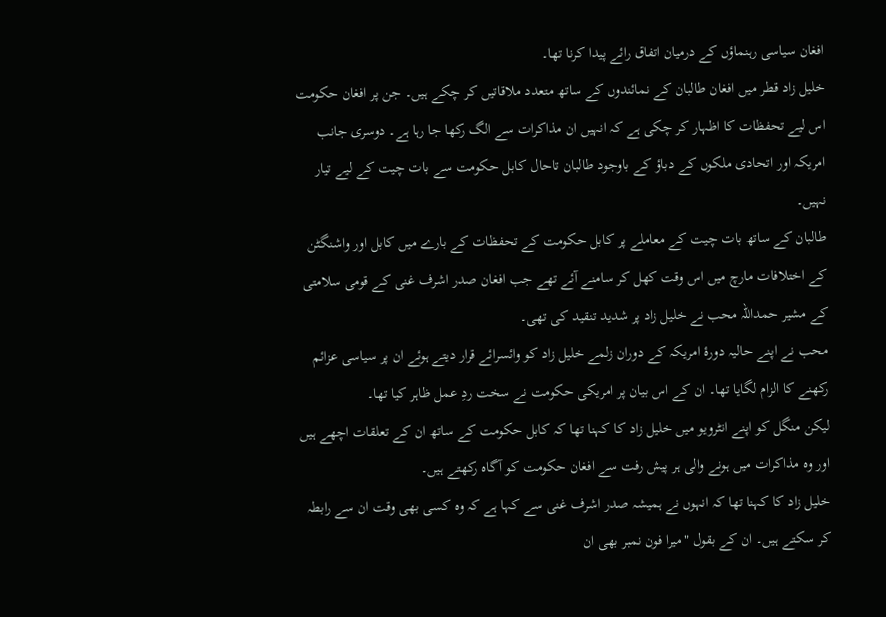افغان سیاسی رہنماؤں کے درمیان اتفاق رائے پیدا کرنا تھا۔
خلیل زاد قطر میں افغان طالبان کے نمائندوں کے ساتھ متعدد ملاقاتیں کر چکے ہیں۔ جن پر افغان حکومت اس لیے تحفظات کا اظہار کر چکی ہے کہ انہیں ان مذاکرات سے الگ رکھا جا رہا ہے۔ دوسری جانب امریکہ اور اتحادی ملکوں کے دباؤ کے باوجود طالبان تاحال کابل حکومت سے بات چیت کے لیے تیار نہیں۔
طالبان کے ساتھ بات چیت کے معاملے پر کابل حکومت کے تحفظات کے بارے میں کابل اور واشنگٹن کے اختلافات مارچ میں اس وقت کھل کر سامنے آئے تھے جب افغان صدر اشرف غنی کے قومی سلامتی کے مشیر حمداللہ محب نے خلیل زاد پر شدید تنقید کی تھی۔
محب نے اپنے حالیہ دورۂ امریکہ کے دوران زلمے خلیل زاد کو وائسرائے قرار دیتے ہوئے ان پر سیاسی عزائم رکھنے کا الزام لگایا تھا۔ ان کے اس بیان پر امریکی حکومت نے سخت ردِ عمل ظاہر کیا تھا۔
لیکن منگل کو اپنے انٹرویو میں خلیل زاد کا کہنا تھا کہ کابل حکومت کے ساتھ ان کے تعلقات اچھے ہیں اور وہ مذاکرات میں ہونے والی ہر پیش رفت سے افغان حکومت کو آگاہ رکھتے ہیں۔
خلیل زاد کا کہنا تھا کہ انہوں نے ہمیشہ صدر اشرف غنی سے کہا ہے کہ وہ کسی بھی وقت ان سے رابطہ کر سکتے ہیں۔ ان کے بقول "میرا فون نمبر بھی ان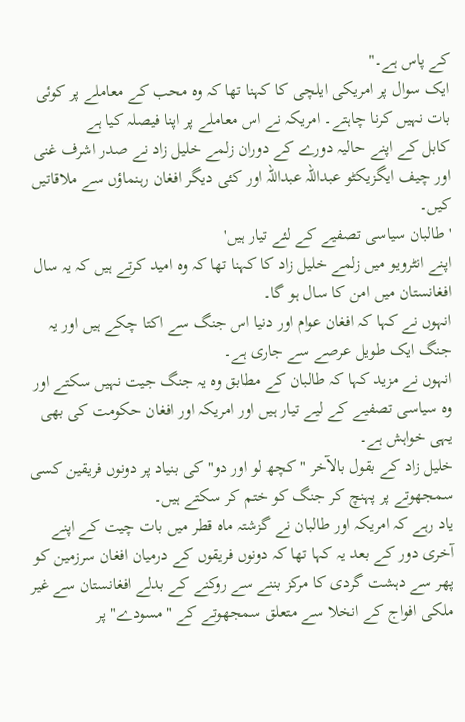کے پاس ہے۔"
ایک سوال پر امریکی ایلچی کا کہنا تھا کہ وہ محب کے معاملے پر کوئی بات نہیں کرنا چاہتے۔ امریکہ نے اس معاملے پر اپنا فیصلہ کیا ہے
کابل کے اپنے حالیہ دورے کے دوران زلمے خلیل زاد نے صدر اشرف غنی اور چیف ایگزیکٹو عبداللہ عبداللہ اور کئی دیگر افغان رہنماؤں سے ملاقاتیں کیں۔
'طالبان سیاسی تصفیے کے لئے تیار ہیں'
اپنے انٹرویو میں زلمے خلیل زاد کا کہنا تھا کہ وہ امید کرتے ہیں کہ یہ سال افغانستان میں امن کا سال ہو گا۔
انہوں نے کہا کہ افغان عوام اور دنیا اس جنگ سے اکتا چکے ہیں اور یہ جنگ ایک طویل عرصے سے جاری ہے۔
انہوں نے مزید کہا کہ طالبان کے مطابق وہ یہ جنگ جیت نہیں سکتے اور وہ سیاسی تصفیے کے لیے تیار ہیں اور امریکہ اور افغان حکومت کی بھی یہی خواہش ہے۔
خلیل زاد کے بقول بالآخر "کچھ لو اور دو" کی بنیاد پر دونوں فریقین کسی سمجھوتے پر پہنچ کر جنگ کو ختم کر سکتے ہیں۔
یاد رہے کہ امریکہ اور طالبان نے گزشتہ ماہ قطر میں بات چیت کے اپنے آخری دور کے بعد یہ کہا تھا کہ دونوں فریقوں کے درمیان افغان سرزمین کو پھر سے دہشت گردی کا مرکز بننے سے روکنے کے بدلے افغانستان سے غیر ملکی افواج کے انخلا سے متعلق سمجھوتے کے "مسودے" پر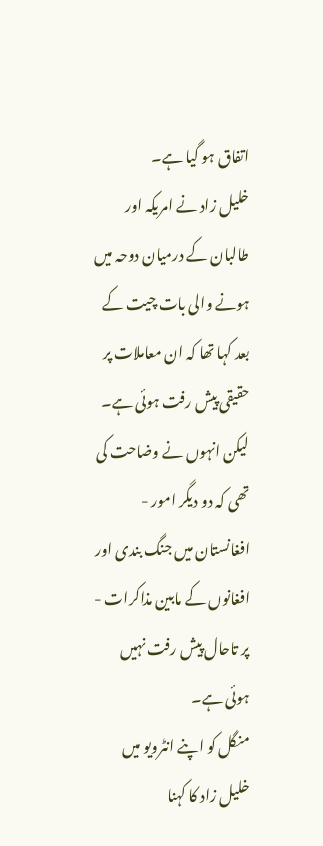اتفاق ہو گیا ہے۔
خلیل زاد نے امریکہ اور طالبان کے درمیان دوحہ میں ہونے والی بات چیت کے بعد کہا تھا کہ ان معاملات پر حقیقی پیش رفت ہوئی ہے۔
لیکن انہوں نے وضاحت کی تھی کہ دو دیگر امور - افغانستان میں جنگ بندی اور افغانوں کے مابین مذاکرات - پر تاحال پیش رفت نہیں ہوئی ہے۔
منگل کو اپنے انٹرویو میں خلیل زاد کا کہنا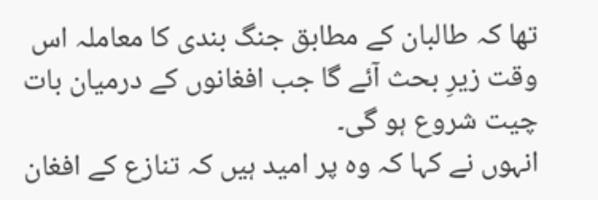تھا کہ طالبان کے مطابق جنگ بندی کا معاملہ اس وقت زیرِ بحث آئے گا جب افغانوں کے درمیان بات چیت شروع ہو گی۔
انہوں نے کہا کہ وہ پر امید ہیں کہ تنازع کے افغان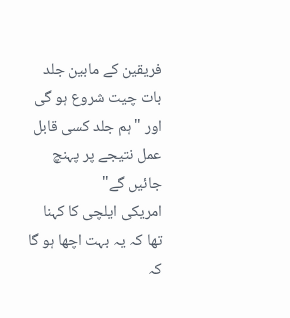فریقین کے مابین جلد بات چیت شروع ہو گی اور "ہم جلد کسی قابل عمل نتیجے پر پہنچ جائیں گے"
امریکی ایلچی کا کہنا تھا کہ یہ بہت اچھا ہو گا کہ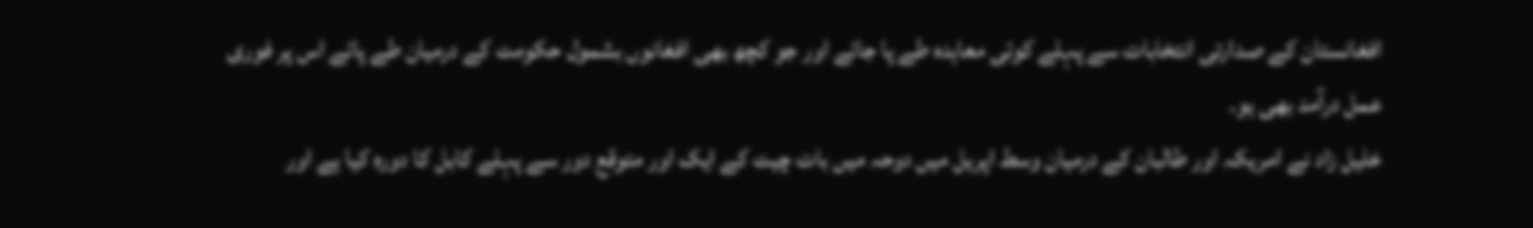افغانستان کے صدارتی انتخابات سے پہلے کوئی معاہدہ طے پا جائے اور جو کچھ بھی افغانوں بشمول حکومت کے درمیان طے پائے اس پر فوری عمل درآمد بھی ہو۔
خلیل زاد نے امریکہ اور طالبان کے درمیان وسط اپریل میں دوحہ میں بات چیت کے ایک اور متوقع دور سے پہلے کابل کا دورہ کیا ہے اور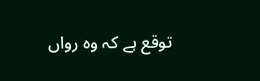توقع ہے کہ وہ رواں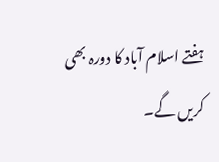ہفتے اسلام آباد کا دورہ بھی کریں گے۔